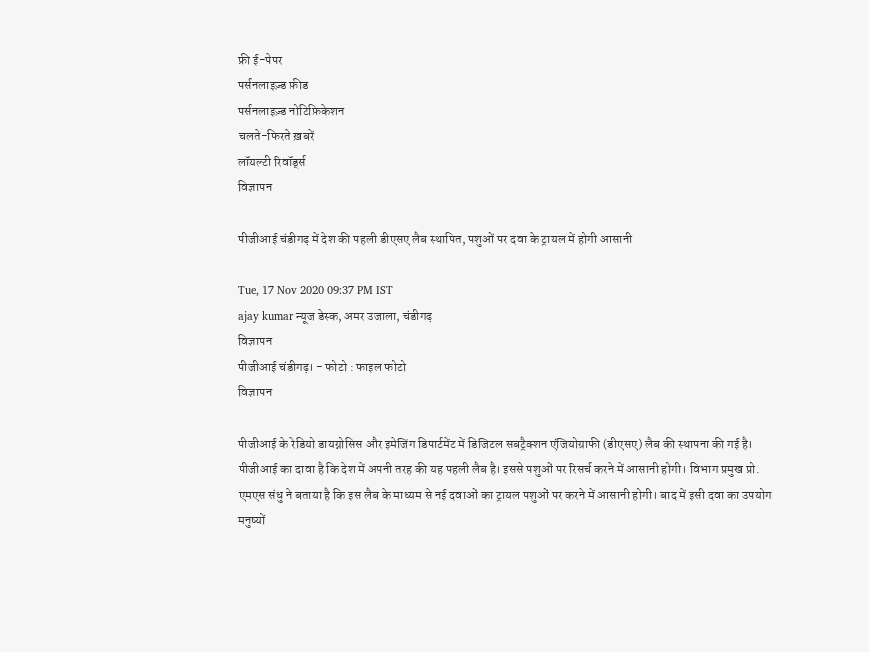फ्री ई-पेपर
पर्सनलाइज़्ड फ़ीड
पर्सनलाइज़्ड नोटिफ़िकेशन
चलते-फिरते ख़बरें
लॉयल्टी रिवॉर्ड्स
विज्ञापन

पीजीआई चंडीगढ़ में देश की पहली डीएसए लैब स्थापित, पशुओं पर दवा के ट्रायल में होगी आसानी

Tue, 17 Nov 2020 09:37 PM IST
ajay kumar न्यूज डेस्क, अमर उजाला, चंडीगढ़
विज्ञापन
पीजीआई चंडीगढ़। - फोटो : फाइल फोटो
विज्ञापन

पीजीआई के रेडियो डायग्नोसिस और इमेजिंग डिपार्टमेंट में डिजिटल सबट्रैक्शन एंजियोग्राफी (डीएसए) लैब की स्थापना की गई है। पीजीआई का दावा है कि देश में अपनी तरह की यह पहली लैब है। इससे पशुओं पर रिसर्च करने में आसानी होगी। विभाग प्रमुख प्रो. एमएस संधु ने बताया है कि इस लैब के माध्यम से नई दवाओं का ट्रायल पशुओं पर करने में आसानी होगी। बाद में इसी दवा का उपयोग मनुष्यों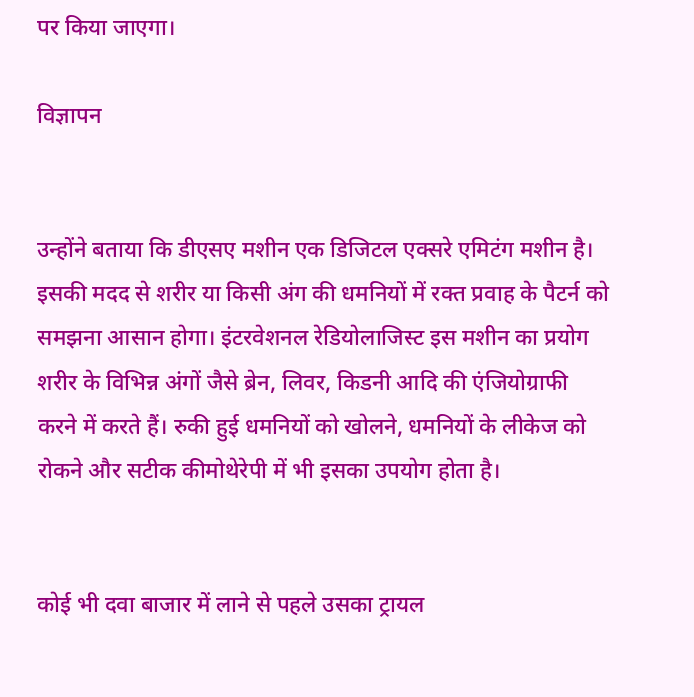पर किया जाएगा।

विज्ञापन


उन्होंने बताया कि डीएसए मशीन एक डिजिटल एक्सरे एमिटंग मशीन है। इसकी मदद से शरीर या किसी अंग की धमनियों में रक्त प्रवाह के पैटर्न को समझना आसान होगा। इंटरवेशनल रेडियोलाजिस्ट इस मशीन का प्रयोग शरीर के विभिन्न अंगों जैसे ब्रेन, लिवर, किडनी आदि की एंजियोग्राफी करने में करते हैं। रुकी हुई धमनियों को खोलने, धमनियों के लीकेज को रोकने और सटीक कीमोथेरेपी में भी इसका उपयोग होता है।


कोई भी दवा बाजार में लाने से पहले उसका ट्रायल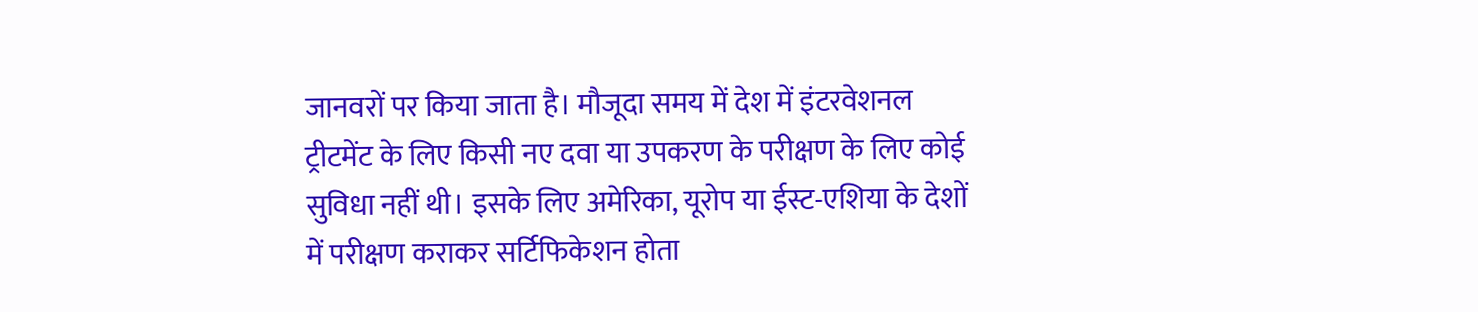जानवरों पर किया जाता है। मौजूदा समय में देश में इंटरवेशनल ट्रीटमेंट के लिए किसी नए दवा या उपकरण के परीक्षण के लिए कोई सुविधा नहीं थी। इसके लिए अमेरिका, यूरोप या ईस्ट-एशिया के देशों में परीक्षण कराकर सर्टिफिकेशन होता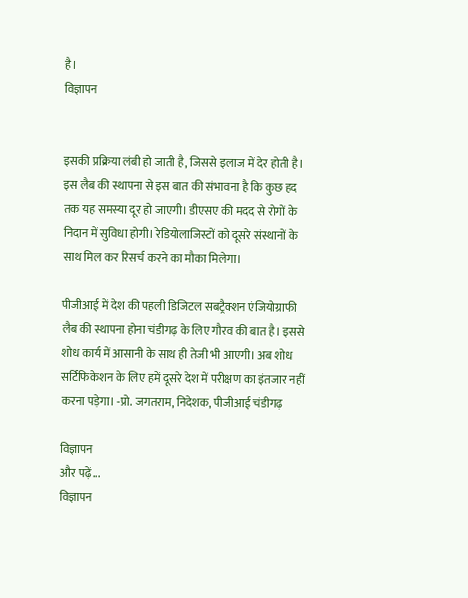है।
विज्ञापन


इसकी प्रक्रिया लंबी हो जाती है, जिससे इलाज में देर होती है। इस लैब की स्थापना से इस बात की संभावना है कि कुछ हद तक यह समस्या दूर हो जाएगी। डीएसए की मदद से रोगों के निदान में सुविधा होगी। रेडियोलाजिस्टों को दूसरे संस्थानों के साथ मिल कर रिसर्च करने का मौका मिलेगा।

पीजीआई में देश की पहली डिजिटल सबट्रैक्शन एंजियोग्राफी लैब की स्थापना होना चंडीगढ़ के लिए गौरव की बात है। इससे शोध कार्य में आसानी के साथ ही तेजी भी आएगी। अब शोध सर्टिफिकेशन के लिए हमें दूसरे देश में परीक्षण का इंतजार नहीं करना पड़ेगा। -प्रो. जगतराम, निदेशक, पीजीआई चंडीगढ़

विज्ञापन
और पढ़ें...
विज्ञापन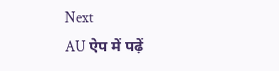Next
AU ऐप में पढ़ें